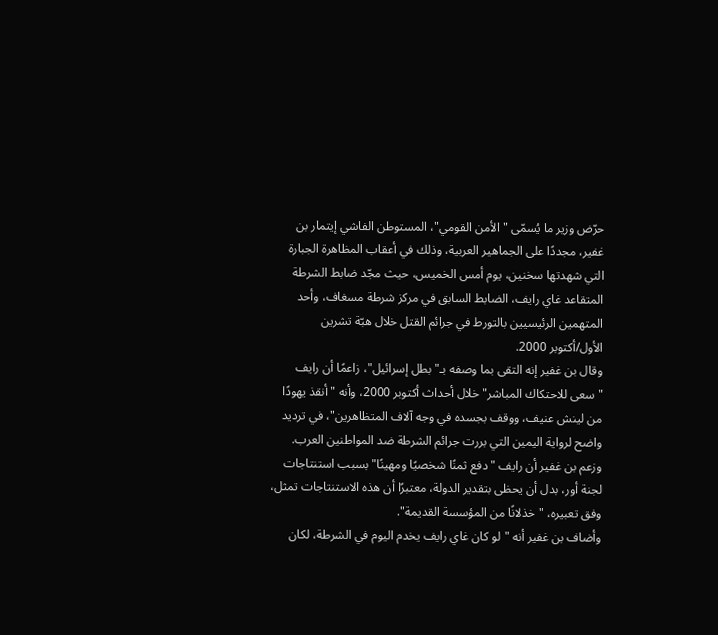حرّض وزير ما يُسمّى "الأمن القومي"، المستوطن الفاشي إيتمار بن غفير، مجددًا على الجماهير العربية، وذلك في أعقاب المظاهرة الجبارة التي شهدتها سخنين، يوم أمس الخميس، حيث مجّد ضابط الشرطة المتقاعد غاي رايف، الضابط السابق في مركز شرطة مسغاف، وأحد المتهمين الرئيسيين بالتورط في جرائم القتل خلال هبّة تشرين الأول/أكتوبر 2000.
وقال بن غفير إنه التقى بما وصفه بـ"بطل إسرائيل"، زاعمًا أن رايف "سعى للاحتكاك المباشر" خلال أحداث أكتوبر 2000، وأنه "أنقذ يهودًا من لينش عنيف، ووقف بجسده في وجه آلاف المتظاهرين"، في ترديد واضح لرواية اليمين التي بررت جرائم الشرطة ضد المواطنين العرب.
وزعم بن غفير أن رايف "دفع ثمنًا شخصيًا ومهينًا" بسبب استنتاجات لجنة أور، بدل أن يحظى بتقدير الدولة، معتبرًا أن هذه الاستنتاجات تمثل، وفق تعبيره، "خذلانًا من المؤسسة القديمة".
وأضاف بن غفير أنه "لو كان غاي رايف يخدم اليوم في الشرطة، لكان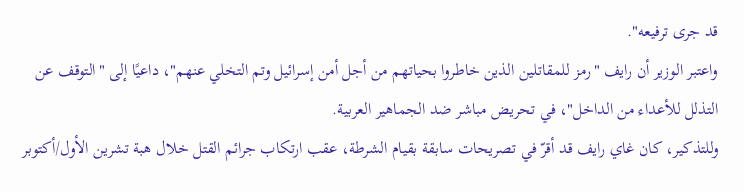قد جرى ترفيعه".
واعتبر الوزير أن رايف "رمز للمقاتلين الذين خاطروا بحياتهم من أجل أمن إسرائيل وتم التخلي عنهم"، داعيًا إلى "التوقف عن التذلل للأعداء من الداخل"، في تحريض مباشر ضد الجماهير العربية.
وللتذكير، كان غاي رايف قد أقرّ في تصريحات سابقة بقيام الشرطة، عقب ارتكاب جرائم القتل خلال هبة تشرين الأول/أكتوبر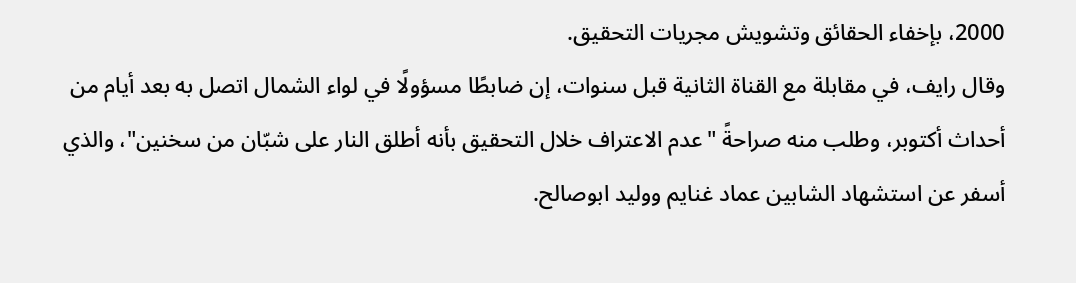2000، بإخفاء الحقائق وتشويش مجريات التحقيق.
وقال رايف، في مقابلة مع القناة الثانية قبل سنوات، إن ضابطًا مسؤولًا في لواء الشمال اتصل به بعد أيام من أحداث أكتوبر، وطلب منه صراحةً "عدم الاعتراف خلال التحقيق بأنه أطلق النار على شبّان من سخنين"، والذي أسفر عن استشهاد الشابين عماد غنايم ووليد ابوصالح.